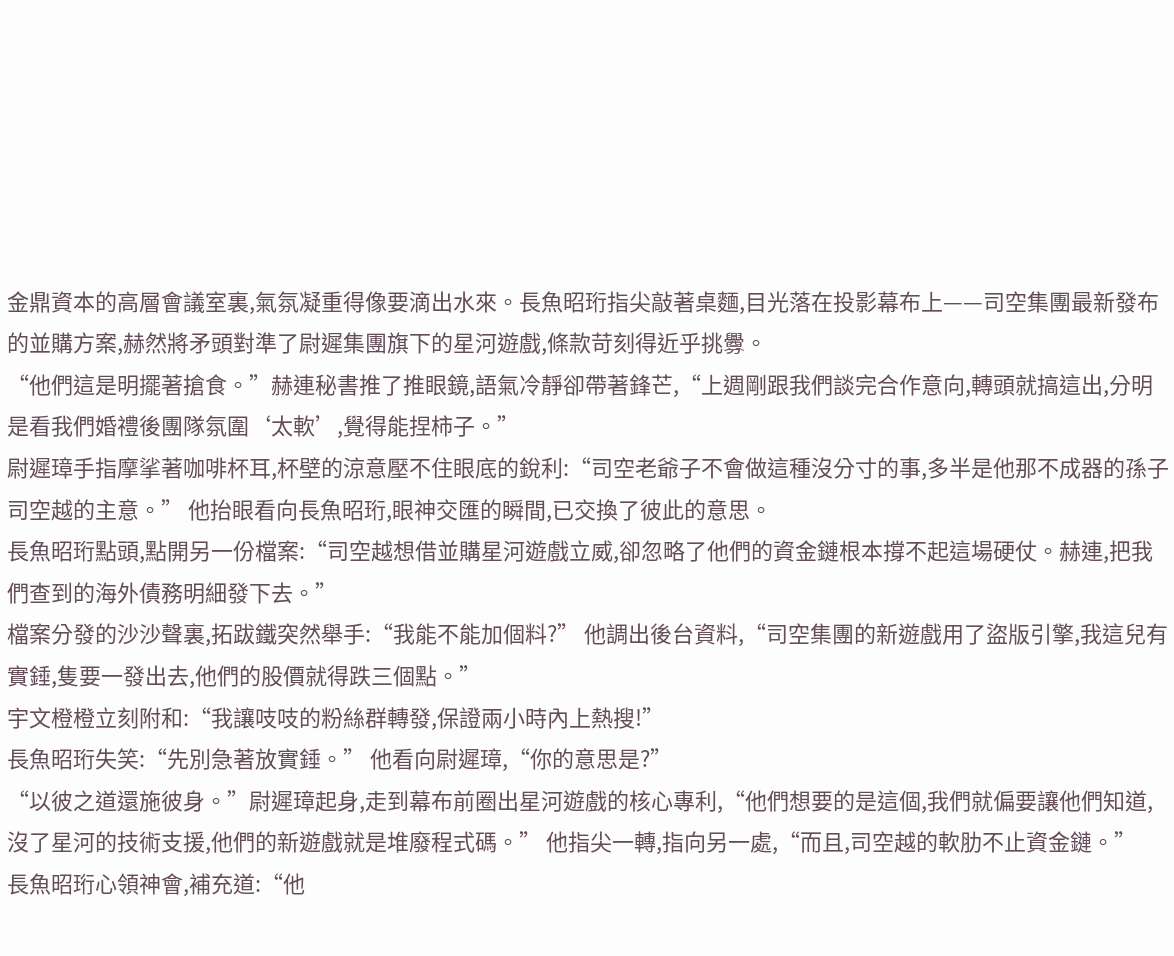金鼎資本的高層會議室裏,氣氛凝重得像要滴出水來。長魚昭珩指尖敲著桌麵,目光落在投影幕布上——司空集團最新發布的並購方案,赫然將矛頭對準了尉遲集團旗下的星河遊戲,條款苛刻得近乎挑釁。
“他們這是明擺著搶食。”赫連秘書推了推眼鏡,語氣冷靜卻帶著鋒芒,“上週剛跟我們談完合作意向,轉頭就搞這出,分明是看我們婚禮後團隊氛圍‘太軟’,覺得能捏柿子。”
尉遲璋手指摩挲著咖啡杯耳,杯壁的涼意壓不住眼底的銳利:“司空老爺子不會做這種沒分寸的事,多半是他那不成器的孫子司空越的主意。” 他抬眼看向長魚昭珩,眼神交匯的瞬間,已交換了彼此的意思。
長魚昭珩點頭,點開另一份檔案:“司空越想借並購星河遊戲立威,卻忽略了他們的資金鏈根本撐不起這場硬仗。赫連,把我們查到的海外債務明細發下去。”
檔案分發的沙沙聲裏,拓跋鐵突然舉手:“我能不能加個料?” 他調出後台資料,“司空集團的新遊戲用了盜版引擎,我這兒有實錘,隻要一發出去,他們的股價就得跌三個點。”
宇文橙橙立刻附和:“我讓吱吱的粉絲群轉發,保證兩小時內上熱搜!”
長魚昭珩失笑:“先別急著放實錘。” 他看向尉遲璋,“你的意思是?”
“以彼之道還施彼身。”尉遲璋起身,走到幕布前圈出星河遊戲的核心專利,“他們想要的是這個,我們就偏要讓他們知道,沒了星河的技術支援,他們的新遊戲就是堆廢程式碼。” 他指尖一轉,指向另一處,“而且,司空越的軟肋不止資金鏈。”
長魚昭珩心領神會,補充道:“他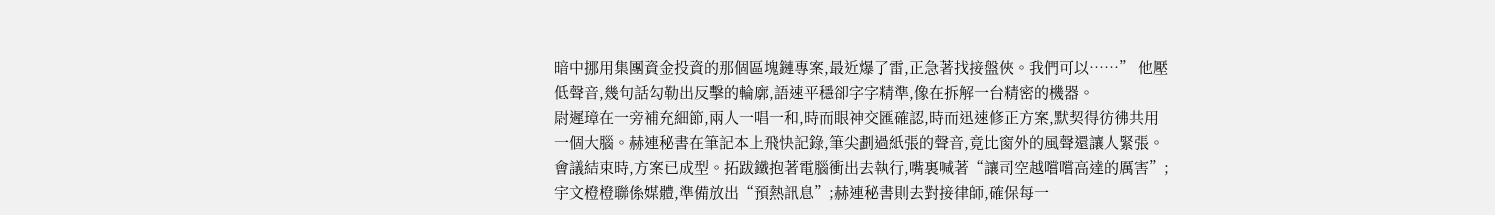暗中挪用集團資金投資的那個區塊鏈專案,最近爆了雷,正急著找接盤俠。我們可以……” 他壓低聲音,幾句話勾勒出反擊的輪廓,語速平穩卻字字精準,像在拆解一台精密的機器。
尉遲璋在一旁補充細節,兩人一唱一和,時而眼神交匯確認,時而迅速修正方案,默契得彷彿共用一個大腦。赫連秘書在筆記本上飛快記錄,筆尖劃過紙張的聲音,竟比窗外的風聲還讓人緊張。
會議結束時,方案已成型。拓跋鐵抱著電腦衝出去執行,嘴裏喊著“讓司空越嚐嚐高達的厲害”;宇文橙橙聯係媒體,準備放出“預熱訊息”;赫連秘書則去對接律師,確保每一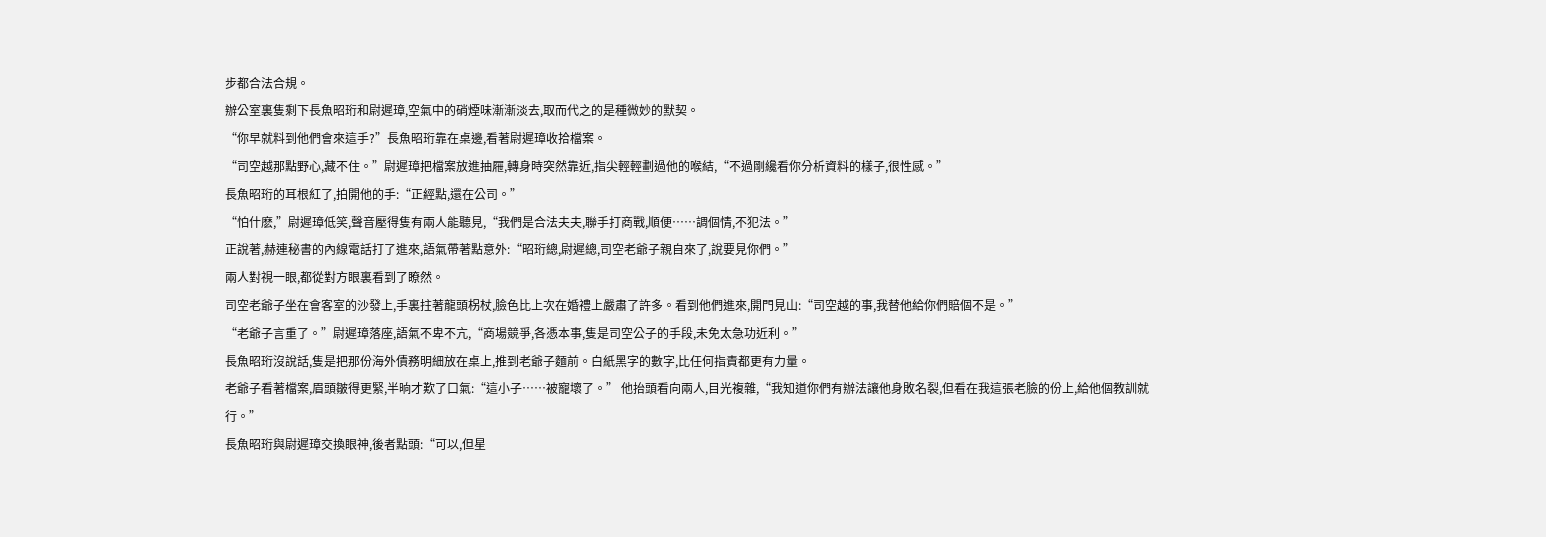步都合法合規。
辦公室裏隻剩下長魚昭珩和尉遲璋,空氣中的硝煙味漸漸淡去,取而代之的是種微妙的默契。
“你早就料到他們會來這手?”長魚昭珩靠在桌邊,看著尉遲璋收拾檔案。
“司空越那點野心,藏不住。”尉遲璋把檔案放進抽屜,轉身時突然靠近,指尖輕輕劃過他的喉結,“不過剛纔看你分析資料的樣子,很性感。”
長魚昭珩的耳根紅了,拍開他的手:“正經點,還在公司。”
“怕什麽,”尉遲璋低笑,聲音壓得隻有兩人能聽見,“我們是合法夫夫,聯手打商戰,順便……調個情,不犯法。”
正說著,赫連秘書的內線電話打了進來,語氣帶著點意外:“昭珩總,尉遲總,司空老爺子親自來了,說要見你們。”
兩人對視一眼,都從對方眼裏看到了瞭然。
司空老爺子坐在會客室的沙發上,手裏拄著龍頭柺杖,臉色比上次在婚禮上嚴肅了許多。看到他們進來,開門見山:“司空越的事,我替他給你們賠個不是。”
“老爺子言重了。”尉遲璋落座,語氣不卑不亢,“商場競爭,各憑本事,隻是司空公子的手段,未免太急功近利。”
長魚昭珩沒說話,隻是把那份海外債務明細放在桌上,推到老爺子麵前。白紙黑字的數字,比任何指責都更有力量。
老爺子看著檔案,眉頭皺得更緊,半晌才歎了口氣:“這小子……被寵壞了。” 他抬頭看向兩人,目光複雜,“我知道你們有辦法讓他身敗名裂,但看在我這張老臉的份上,給他個教訓就行。”
長魚昭珩與尉遲璋交換眼神,後者點頭:“可以,但星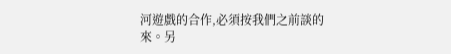河遊戲的合作,必須按我們之前談的來。另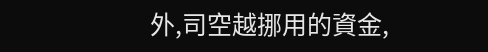外,司空越挪用的資金,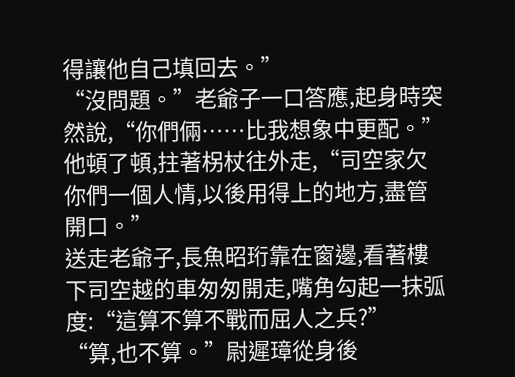得讓他自己填回去。”
“沒問題。”老爺子一口答應,起身時突然說,“你們倆……比我想象中更配。” 他頓了頓,拄著柺杖往外走,“司空家欠你們一個人情,以後用得上的地方,盡管開口。”
送走老爺子,長魚昭珩靠在窗邊,看著樓下司空越的車匆匆開走,嘴角勾起一抹弧度:“這算不算不戰而屈人之兵?”
“算,也不算。”尉遲璋從身後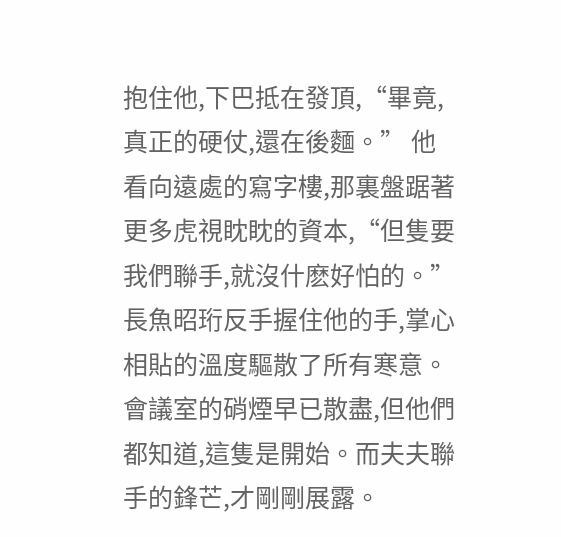抱住他,下巴抵在發頂,“畢竟,真正的硬仗,還在後麵。” 他看向遠處的寫字樓,那裏盤踞著更多虎視眈眈的資本,“但隻要我們聯手,就沒什麽好怕的。”
長魚昭珩反手握住他的手,掌心相貼的溫度驅散了所有寒意。會議室的硝煙早已散盡,但他們都知道,這隻是開始。而夫夫聯手的鋒芒,才剛剛展露。